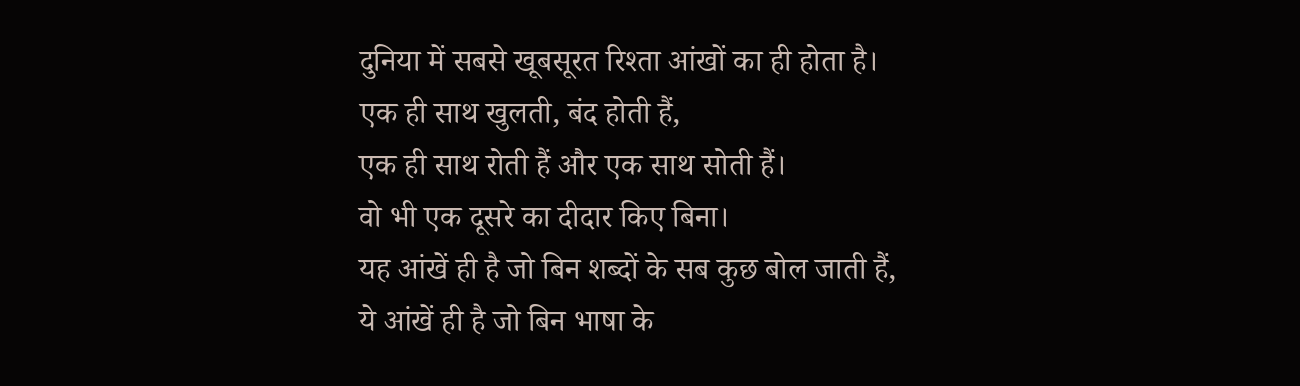दुनिया में सबसे खूबसूरत रिश्ता आंखों का ही होता है।
एक ही साथ खुलती, बंद होती हैं,
एक ही साथ रोती हैं और एक साथ सोती हैं।
वो भी एक दूसरे का दीदार किए बिना।
यह आंखें ही है जो बिन शब्दों के सब कुछ बोल जाती हैं,
ये आंखें ही है जो बिन भाषा के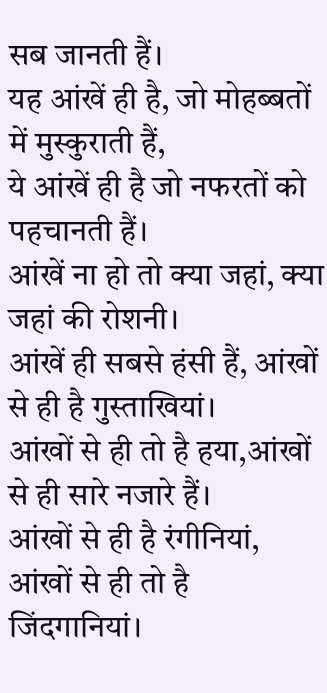सब जानती हैं।
यह आंखें ही है, जो मोहब्बतों में मुस्कुराती हैं,
ये आंखें ही है जो नफरतों को पहचानती हैं।
आंखें ना हो तो क्या जहां, क्या जहां की रोशनी।
आंखें ही सबसे हंसी हैं, आंखों से ही है गुस्ताखियां।
आंखों से ही तो है हया,आंखों से ही सारे नजारे हैं।
आंखों से ही है रंगीनियां, आंखों से ही तो है जिंदगानियां।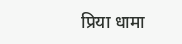प्रिया धामा